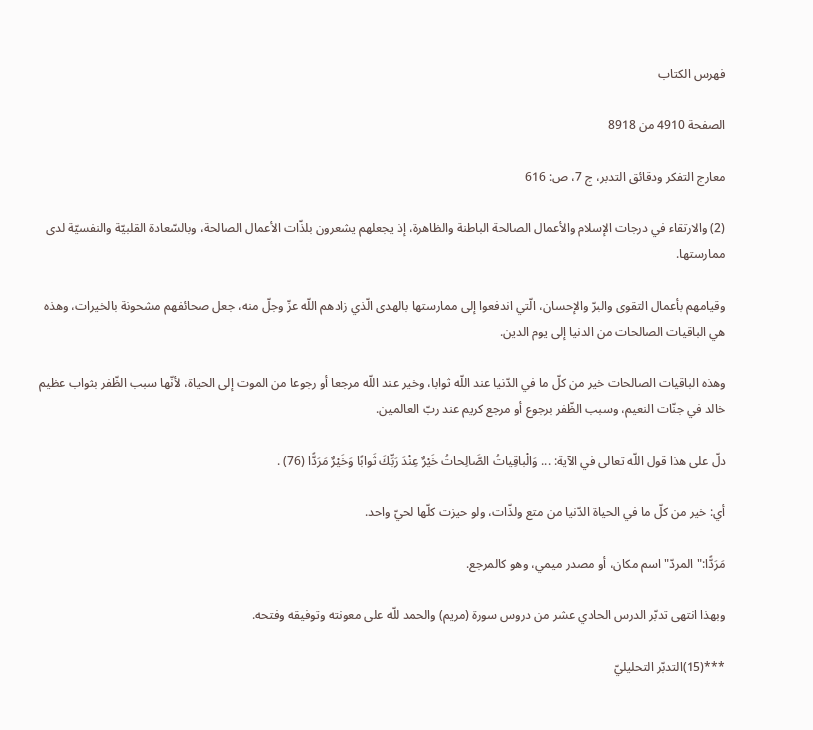فهرس الكتاب

الصفحة 4910 من 8918

معارج التفكر ودقائق التدبر، ج 7، ص: 616

(2) والارتقاء في درجات الإسلام والأعمال الصالحة الباطنة والظاهرة، إذ يجعلهم يشعرون بلذّات الأعمال الصالحة، وبالسّعادة القلبيّة والنفسيّة لدى ممارستها.

وقيامهم بأعمال التقوى والبرّ والإحسان، الّتي اندفعوا إلى ممارستها بالهدى الّذي زادهم اللّه عزّ وجلّ منه، جعل صحائفهم مشحونة بالخيرات، وهذه هي الباقيات الصالحات من الدنيا إلى يوم الدين.

وهذه الباقيات الصالحات خير من كلّ ما في الدّنيا عند اللّه ثوابا، وخير عند اللّه مرجعا أو رجوعا من الموت إلى الحياة، لأنّها سبب الظّفر بثواب عظيم خالد في جنّات النعيم، وسبب الظّفر برجوع أو مرجع كريم عند ربّ العالمين.

دلّ على هذا قول اللّه تعالى في الآية: ... وَالْباقِياتُ الصَّالِحاتُ خَيْرٌ عِنْدَ رَبِّكَ ثَوابًا وَخَيْرٌ مَرَدًّا (76) .

أي: خير من كلّ ما في الحياة الدّنيا من متع ولذّات، ولو حيزت كلّها لحيّ واحد.

مَرَدًّا:"المردّ"اسم مكان، أو مصدر ميمي، وهو كالمرجع.

وبهذا انتهى تدبّر الدرس الحادي عشر من دروس سورة (مريم) والحمد للّه على معونته وتوفيقه وفتحه.

***(15)التدبّر التحليليّ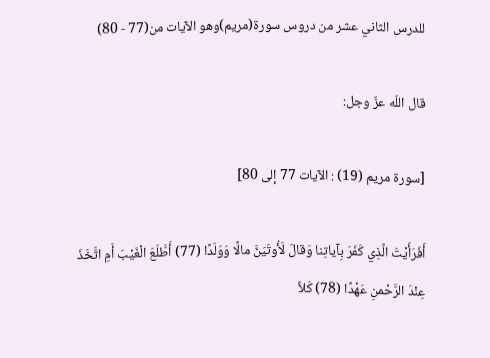للدرس الثاني عشر من دروس سورة(مريم)وهو الآيات من(77 - 80)

قال اللّه عزّ وجل:

[سورة مريم (19) : الآيات 77 إلى 80]

أَفَرَأَيْتَ الَّذِي كَفَرَ بِآياتِنا وَقالَ لَأُوتَيَنَّ مالًا وَوَلَدًا (77) أَطَّلَعَ الْغَيْبَ أَمِ اتَّخَذَ عِنْدَ الرَّحْمنِ عَهْدًا (78) كَلاَّ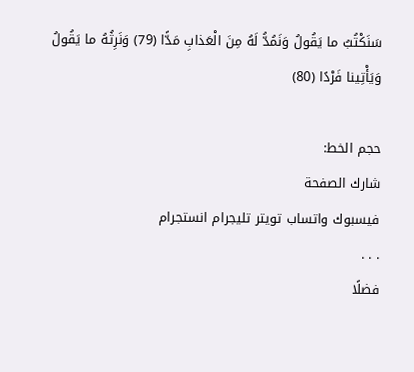سَنَكْتُبُ ما يَقُولُ وَنَمُدُّ لَهُ مِنَ الْعَذابِ مَدًّا (79) وَنَرِثُهُ ما يَقُولُ وَيَأْتِينا فَرْدًا (80)

حجم الخط:
شارك الصفحة
فيسبوك واتساب تويتر تليجرام انستجرام
. . .
فضلًا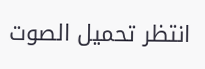انتظر تحميل الصوت